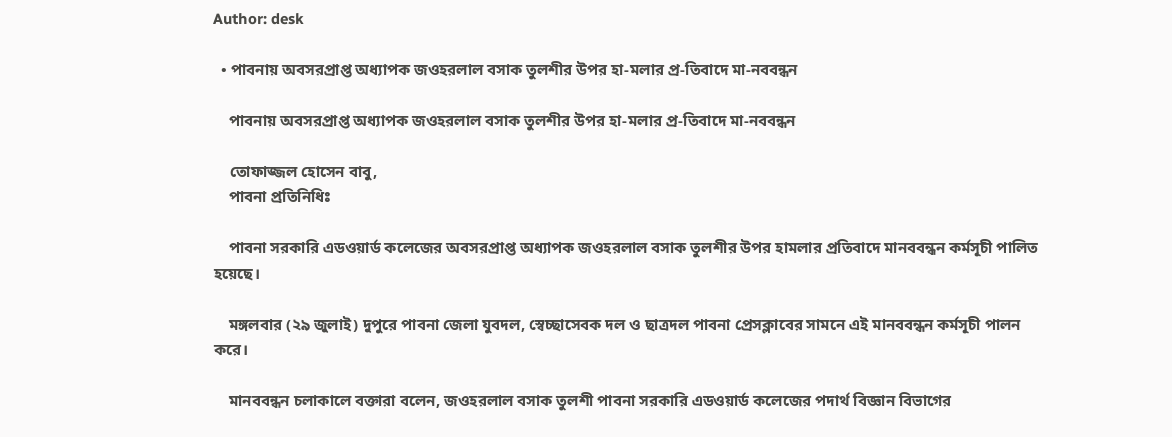Author: desk

  • পাবনায় অবসরপ্রাপ্ত অধ্যাপক জওহরলাল বসাক তুলশীর উপর হা-মলার প্র-তিবাদে মা-নববন্ধন

    পাবনায় অবসরপ্রাপ্ত অধ্যাপক জওহরলাল বসাক তুলশীর উপর হা-মলার প্র-তিবাদে মা-নববন্ধন

    তোফাজ্জল হোসেন বাবু,
    পাবনা প্রতিনিধিঃ

    পাবনা সরকারি এডওয়ার্ড কলেজের অবসরপ্রাপ্ত অধ্যাপক জওহরলাল বসাক তুলশীর উপর হামলার প্রতিবাদে মানববন্ধন কর্মসূচী পালিত হয়েছে।

    মঙ্গলবার (২৯ জুলাই) দুপুরে পাবনা জেলা যুবদল, স্বেচ্ছাসেবক দল ও ছাত্রদল পাবনা প্রেসক্লাবের সামনে এই মানববন্ধন কর্মসূচী পালন করে।

    মানববন্ধন চলাকালে বক্তারা বলেন, জওহরলাল বসাক তুলশী পাবনা সরকারি এডওয়ার্ড কলেজের পদার্থ বিজ্ঞান বিভাগের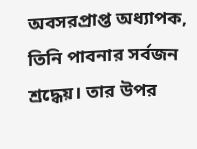অবসরপ্রাপ্ত অধ্যাপক, তিনি পাবনার সর্বজন শ্রদ্ধেয়। তার উপর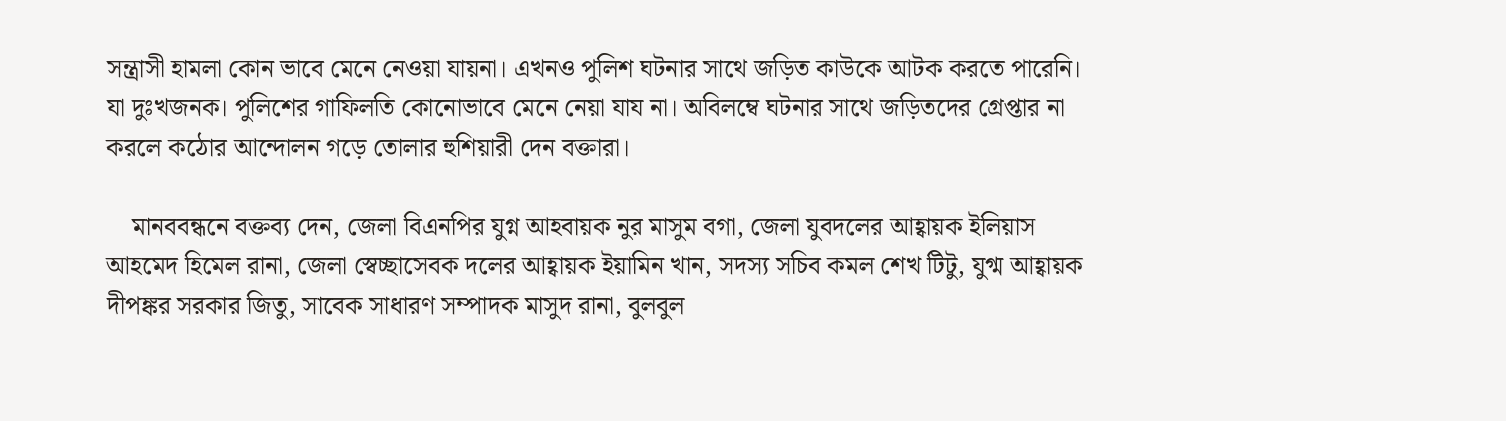সন্ত্রাসী হামলা কোন ভাবে মেনে নেওয়া যায়না। এখনও পুলিশ ঘটনার সাথে জড়িত কাউকে আটক করতে পারেনি। যা দুঃখজনক। পুলিশের গাফিলতি কোনোভাবে মেনে নেয়া যায না। অবিলম্বে ঘটনার সাথে জড়িতদের গ্রেপ্তার না করলে কঠোর আন্দোলন গড়ে তোলার হুশিয়ারী দেন বক্তারা।

    মানববন্ধনে বক্তব্য দেন, জেলা বিএনপির যুগ্ন আহবায়ক নুর মাসুম বগা, জেলা যুবদলের আহ্বায়ক ইলিয়াস আহমেদ হিমেল রানা, জেলা স্বেচ্ছাসেবক দলের আহ্বায়ক ইয়ামিন খান, সদস্য সচিব কমল শেখ টিটু, যুগ্ম আহ্বায়ক দীপঙ্কর সরকার জিতু, সাবেক সাধারণ সম্পাদক মাসুদ রানা, বুলবুল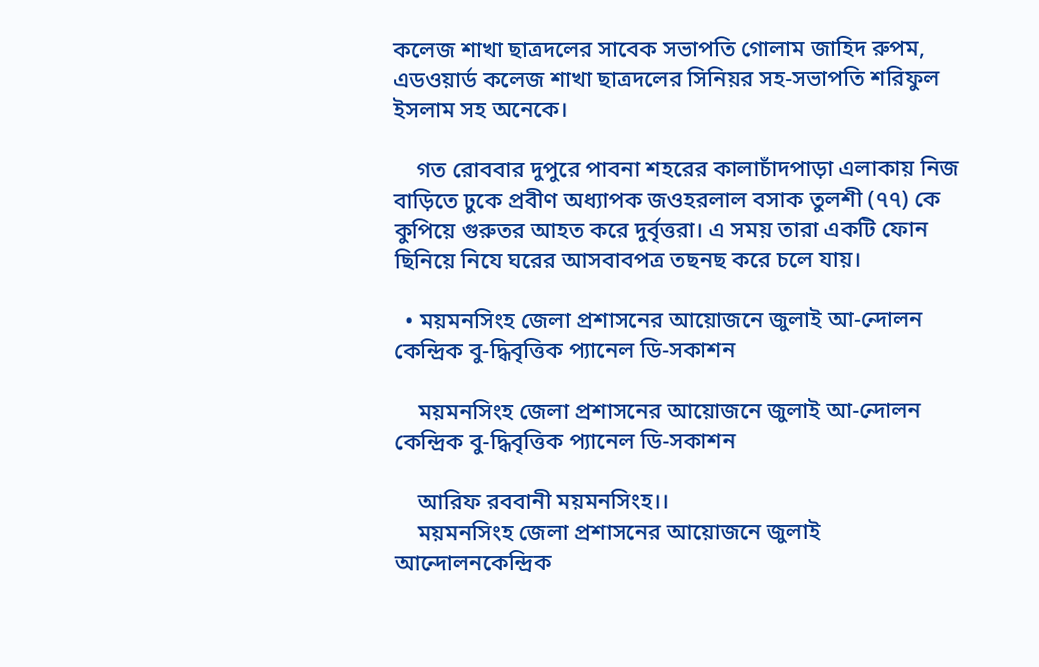কলেজ শাখা ছাত্রদলের সাবেক সভাপতি গোলাম জাহিদ রুপম, এডওয়ার্ড কলেজ শাখা ছাত্রদলের সিনিয়র সহ-সভাপতি শরিফুল ইসলাম সহ অনেকে।

    গত রোববার দুপুরে পাবনা শহরের কালাচাঁদপাড়া এলাকায় নিজ বাড়িতে ঢুকে প্রবীণ অধ্যাপক জওহরলাল বসাক তুলশী (৭৭) কে কুপিয়ে গুরুতর আহত করে দুর্বৃত্তরা। এ সময় তারা একটি ফোন ছিনিয়ে নিযে ঘরের আসবাবপত্র তছনছ করে চলে যায়।

  • ময়মনসিংহ জেলা প্রশাসনের আয়োজনে জুলাই আ-ন্দোলন কেন্দ্রিক বু-দ্ধিবৃত্তিক প্যানেল ডি-সকাশন

    ময়মনসিংহ জেলা প্রশাসনের আয়োজনে জুলাই আ-ন্দোলন কেন্দ্রিক বু-দ্ধিবৃত্তিক প্যানেল ডি-সকাশন

    আরিফ রববানী ময়মনসিংহ।।
    ময়মনসিংহ জেলা প্রশাসনের আয়োজনে জুলাই আন্দোলনকেন্দ্রিক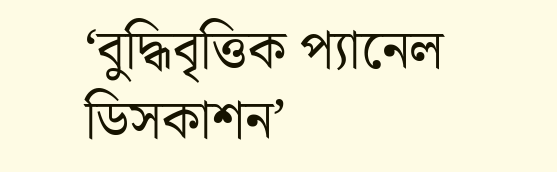‘বুদ্ধিবৃত্তিক প্যানেল ডিসকাশন’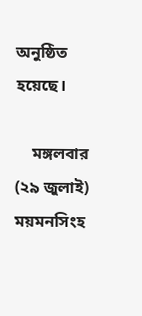অনুষ্ঠিত হয়েছে।

    মঙ্গলবার (২৯ জুলাই) ময়মনসিংহ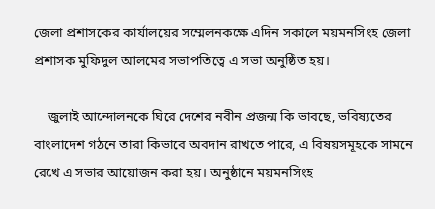জেলা প্রশাসকের কার্যালয়ের সম্মেলনকক্ষে এদিন সকালে ময়মনসিংহ জেলা প্রশাসক মুফিদুল আলমের সভাপতিত্বে এ সভা অনুষ্ঠিত হয়।

    জুলাই আন্দোলনকে ঘিরে দেশের নবীন প্রজন্ম কি ভাবছে, ভবিষ্যতের বাংলাদেশ গঠনে তারা কিভাবে অবদান রাখতে পারে, এ বিষয়সমূহকে সামনে রেখে এ সভার আয়োজন করা হয়। অনুষ্ঠানে ময়মনসিংহ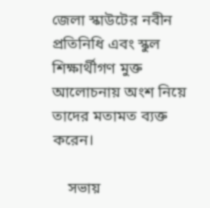জেলা স্কাউটের নবীন প্রতিনিধি এবং স্কুল শিক্ষার্থীগণ মুক্ত আলোচনায় অংশ নিয়ে তাদের মতামত ব্যক্ত করেন।

    সভায়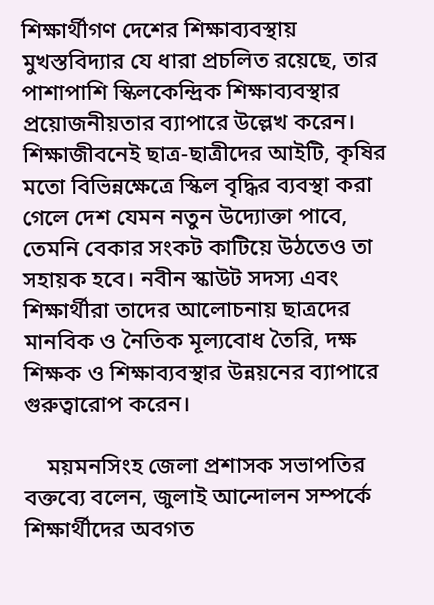শিক্ষার্থীগণ দেশের শিক্ষাব্যবস্থায় মুখস্তবিদ্যার যে ধারা প্রচলিত রয়েছে, তার পাশাপাশি স্কিলকেন্দ্রিক শিক্ষাব্যবস্থার প্রয়োজনীয়তার ব্যাপারে উল্লেখ করেন। শিক্ষাজীবনেই ছাত্র-ছাত্রীদের আইটি, কৃষির মতো বিভিন্নক্ষেত্রে স্কিল বৃদ্ধির ব্যবস্থা করা গেলে দেশ যেমন নতুন উদ্যোক্তা পাবে, তেমনি বেকার সংকট কাটিয়ে উঠতেও তা সহায়ক হবে। নবীন স্কাউট সদস্য এবং শিক্ষার্থীরা তাদের আলোচনায় ছাত্রদের মানবিক ও নৈতিক মূল্যবোধ তৈরি, দক্ষ শিক্ষক ও শিক্ষাব্যবস্থার উন্নয়নের ব্যাপারে গুরুত্বারোপ করেন।

    ময়মনসিংহ জেলা প্রশাসক সভাপতির বক্তব্যে বলেন, জুলাই আন্দোলন সম্পর্কে শিক্ষার্থীদের অবগত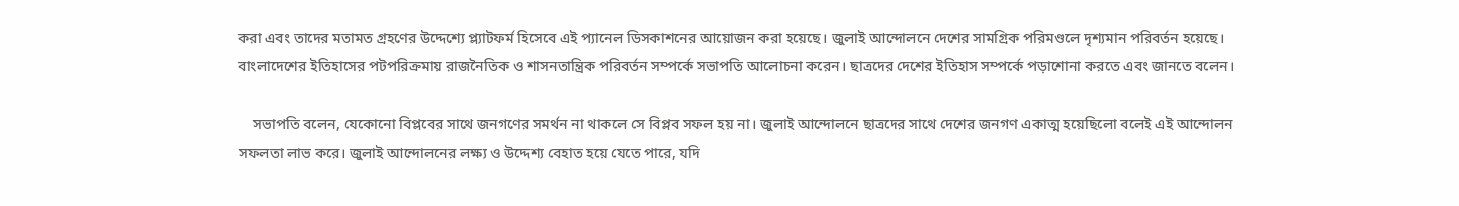করা এবং তাদের মতামত গ্রহণের উদ্দেশ্যে প্ল্যাটফর্ম হিসেবে এই প্যানেল ডিসকাশনের আয়োজন করা হয়েছে। জুলাই আন্দোলনে দেশের সামগ্রিক পরিমণ্ডলে দৃশ্যমান পরিবর্তন হয়েছে। বাংলাদেশের ইতিহাসের পটপরিক্রমায় রাজনৈতিক ও শাসনতান্ত্রিক পরিবর্তন সম্পর্কে সভাপতি আলোচনা করেন। ছাত্রদের দেশের ইতিহাস সম্পর্কে পড়াশোনা করতে এবং জানতে বলেন।

    সভাপতি বলেন, যেকোনো বিপ্লবের সাথে জনগণের সমর্থন না থাকলে সে বিপ্লব সফল হয় না। জুলাই আন্দোলনে ছাত্রদের সাথে দেশের জনগণ একাত্ম হয়েছিলো বলেই এই আন্দোলন সফলতা লাভ করে। জুলাই আন্দোলনের লক্ষ্য ও উদ্দেশ্য বেহাত হয়ে যেতে পারে, যদি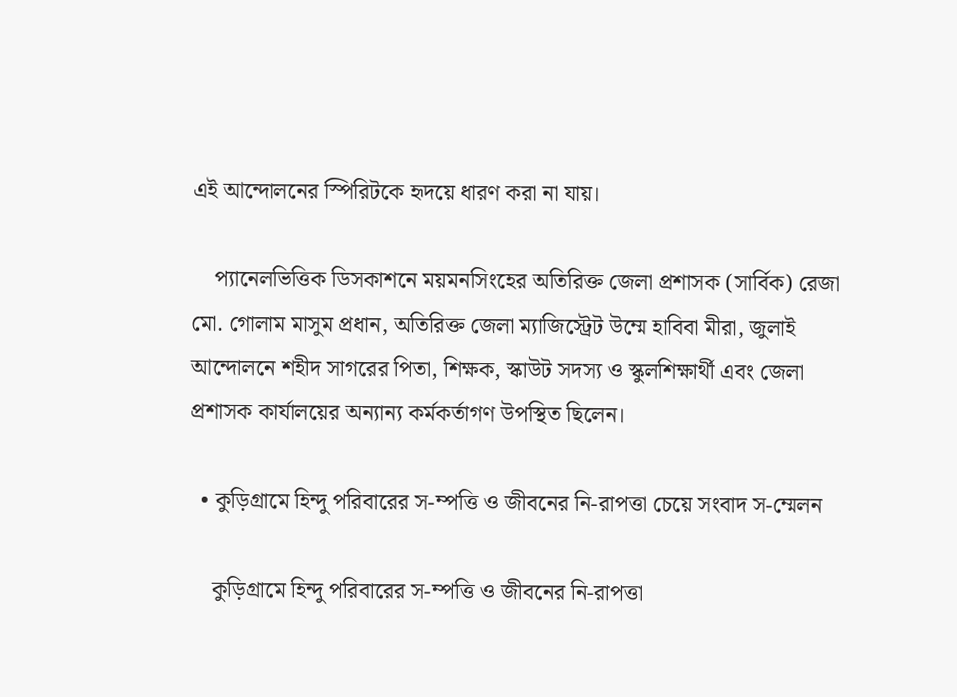এই আন্দোলনের স্পিরিটকে হৃদয়ে ধারণ করা না যায়।

    প্যানেলভিত্তিক ডিসকাশনে ময়মনসিংহের অতিরিক্ত জেলা প্রশাসক (সার্বিক) রেজা মো. গোলাম মাসুম প্রধান, অতিরিক্ত জেলা ম্যাজিস্ট্রেট উম্মে হাবিবা মীরা, জুলাই আন্দোলনে শহীদ সাগরের পিতা, শিক্ষক, স্কাউট সদস্য ও স্কুলশিক্ষার্থী এবং জেলা প্রশাসক কার্যালয়ের অন্যান্য কর্মকর্তাগণ উপস্থিত ছিলেন।

  • কুড়িগ্রামে হিন্দু পরিবারের স-ম্পত্তি ও জীবনের নি-রাপত্তা চেয়ে সংবাদ স-ম্মেলন

    কুড়িগ্রামে হিন্দু পরিবারের স-ম্পত্তি ও জীবনের নি-রাপত্তা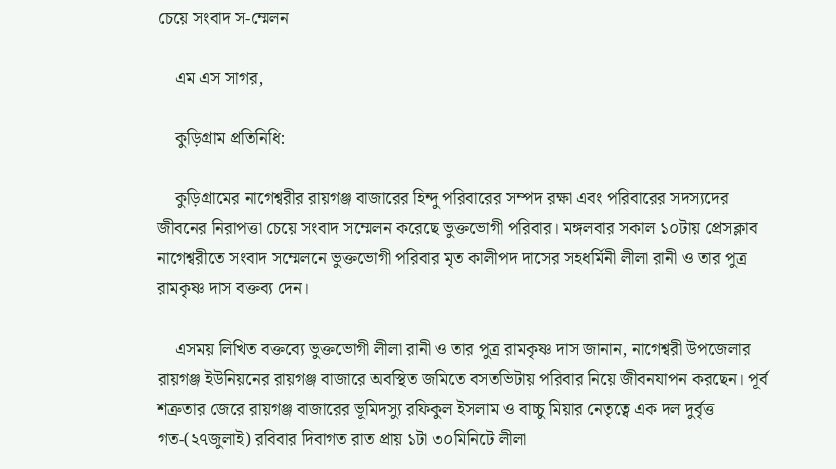চেয়ে সংবাদ স-ম্মেলন

    এম এস সাগর,

    কুড়িগ্রাম প্রতিনিধি:

    কুড়িগ্রামের নাগেশ্বরীর রায়গঞ্জ বাজারের হিন্দু পরিবারের সম্পদ রক্ষা এবং পরিবারের সদস্যদের জীবনের নিরাপত্তা চেয়ে সংবাদ সম্মেলন করেছে ভুক্তভোগী পরিবার। মঙ্গলবার সকাল ১০টায় প্রেসক্লাব নাগেশ্বরীতে সংবাদ সম্মেলনে ভুক্তভোগী পরিবার মৃত কালীপদ দাসের সহধর্মিনী লীলা রানী ও তার পুত্র রামকৃষ্ণ দাস বক্তব্য দেন।

    এসময় লিখিত বক্তব্যে ভুক্তভোগী লীলা রানী ও তার পুত্র রামকৃষ্ণ দাস জানান, নাগেশ্বরী উপজেলার রায়গঞ্জ ইউনিয়নের রায়গঞ্জ বাজারে অবস্থিত জমিতে বসতভিটায় পরিবার নিয়ে জীবনযাপন করছেন। পূর্ব শত্রুতার জেরে রায়গঞ্জ বাজারের ভূমিদস্যু রফিকুল ইসলাম ও বাচ্চু মিয়ার নেতৃত্বে এক দল দুর্বৃত্ত গত-(২৭জুলাই) রবিবার দিবাগত রাত প্রায় ১টা ৩০মিনিটে লীলা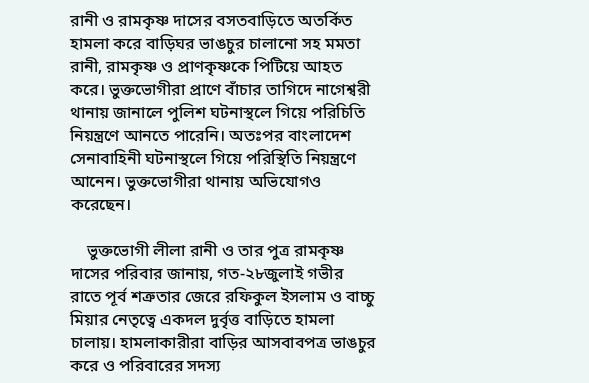রানী ও রামকৃষ্ণ দাসের বসতবাড়িতে অতর্কিত হামলা করে বাড়িঘর ভাঙচুর চালানো সহ মমতা রানী, রামকৃষ্ণ ও প্রাণকৃষ্ণকে পিটিয়ে আহত করে। ভুক্তভোগীরা প্রাণে বাঁচার তাগিদে নাগেশ্বরী থানায় জানালে পুলিশ ঘটনাস্থলে গিয়ে পরিচিতি নিয়ন্ত্রণে আনতে পারেনি। অতঃপর বাংলাদেশ সেনাবাহিনী ঘটনাস্থলে গিয়ে পরিস্থিতি নিয়ন্ত্রণে আনেন। ভুক্তভোগীরা থানায় অভিযোগও করেছেন।

    ভুক্তভোগী লীলা রানী ও তার পুত্র রামকৃষ্ণ দাসের পরিবার জানায়, গত-২৮জুলাই গভীর রাতে পূর্ব শত্রুতার জেরে রফিকুল ইসলাম ও বাচ্চু মিয়ার নেতৃত্বে একদল দুর্বৃত্ত বাড়িতে হামলা চালায়। হামলাকারীরা বাড়ির আসবাবপত্র ভাঙচুর করে ও পরিবারের সদস্য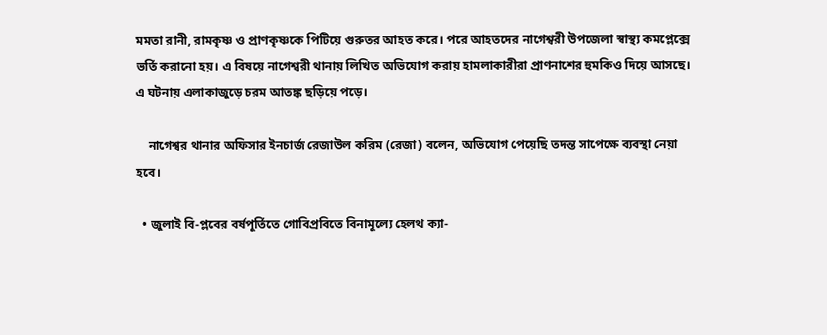মমতা রানী, রামকৃষ্ণ ও প্রাণকৃষ্ণকে পিটিয়ে গুরুতর আহত করে। পরে আহতদের নাগেশ্বরী উপজেলা স্বাস্থ্য কমপ্লেক্সে ভর্তি করানো হয়। এ বিষয়ে নাগেশ্বরী থানায় লিখিত অভিযোগ করায় হামলাকারীরা প্রাণনাশের হুমকিও দিয়ে আসছে। এ ঘটনায় এলাকাজুড়ে চরম আতঙ্ক ছড়িয়ে পড়ে।

    নাগেশ্বর থানার অফিসার ইনচার্জ রেজাউল করিম (রেজা) বলেন, অভিযোগ পেয়েছি তদন্ত সাপেক্ষে ব্যবস্থা নেয়া হবে।

  • জুলাই বি-প্লবের বর্ষপূর্তিতে গোবিপ্রবিতে বিনামূল্যে হেলথ ক্যা-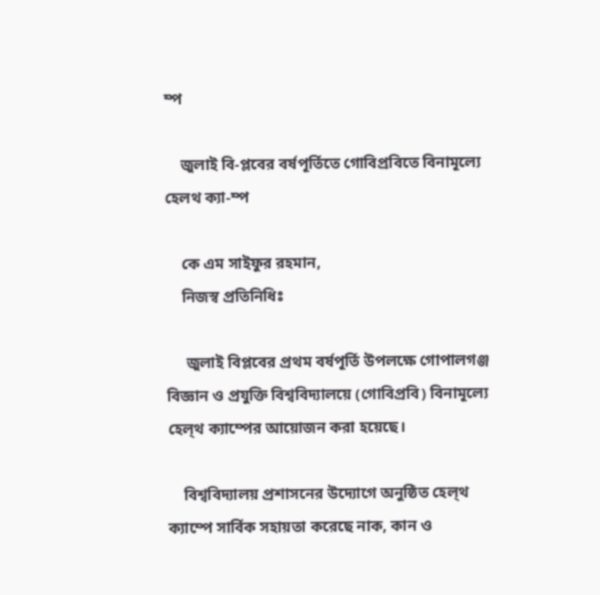ম্প

    জুলাই বি-প্লবের বর্ষপূর্তিতে গোবিপ্রবিতে বিনামূল্যে হেলথ ক্যা-ম্প

    কে এম সাইফুর রহমান,
    নিজস্ব প্রতিনিধিঃ

     জুলাই বিপ্লবের প্রথম বর্ষপূর্তি উপলক্ষে গোপালগঞ্জ বিজ্ঞান ও প্রযুক্তি বিশ্ববিদ্যালয়ে (গোবিপ্রবি) বিনামূল্যে হেল্থ ক্যাম্পের আয়োজন করা হয়েছে।

    বিশ্ববিদ্যালয় প্রশাসনের উদ্যোগে অনুষ্ঠিত হেল্থ ক্যাম্পে সার্বিক সহায়তা করেছে নাক, কান ও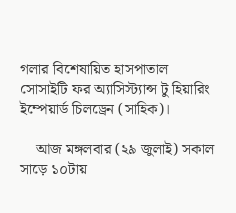গলার বিশেষায়িত হাসপাতাল সোসাইটি ফর অ্যাসিস্ট্যান্স টু হিয়ারিং ইম্পেয়ার্ড চিলড্রেন (সাহিক)।

    আজ মঙ্গলবার (২৯ জুলাই) সকাল সাড়ে ১০টায়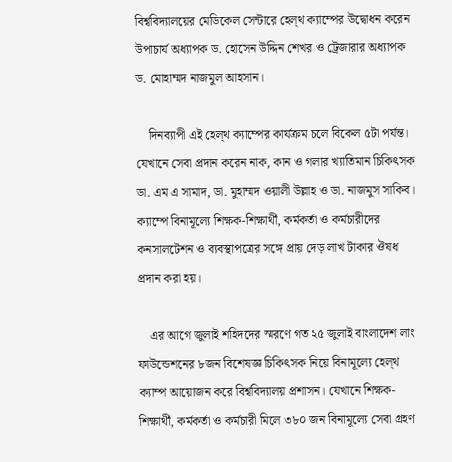বিশ্ববিদ্যালয়ের মেডিকেল সেন্টারে হেল্থ ক্যাম্পের উদ্বোধন করেন উপাচার্য অধ্যাপক ড. হোসেন উদ্দিন শেখর ও ট্রেজারার অধ্যাপক ড. মোহাম্মদ নাজমুল আহসান।

    দিনব্যাপী এই হেল্থ ক্যাম্পের কার্যক্রম চলে বিকেল ৫টা পর্যন্ত। যেখানে সেবা প্রদান করেন নাক, কান ও গলার খ্যাতিমান চিকিৎসক ডা. এম এ সামাদ, ডা. মুহাম্মদ ওয়ালী উল্লাহ ও ডা. নাজমুস সাকিব। ক্যাম্পে বিনামূল্যে শিক্ষক-শিক্ষার্থী, কর্মকর্তা ও কর্মচারীদের কনসালটেশন ও ব্যবস্থাপত্রের সঙ্গে প্রায় দেড় লাখ টাকার ঔষধ প্রদান করা হয়।

    এর আগে জুলাই শহিদদের স্মরণে গত ২৫ জুলাই বাংলাদেশ লাং ফাউন্ডেশনের ৮জন বিশেষজ্ঞ চিকিৎসক নিয়ে বিনামূল্যে হেল্থ ক্যাম্প আয়োজন করে বিশ্ববিদ্যালয় প্রশাসন। যেখানে শিক্ষক-শিক্ষার্থী, কর্মকর্তা ও কর্মচারী মিলে ৩৮০ জন বিনামূল্যে সেবা গ্রহণ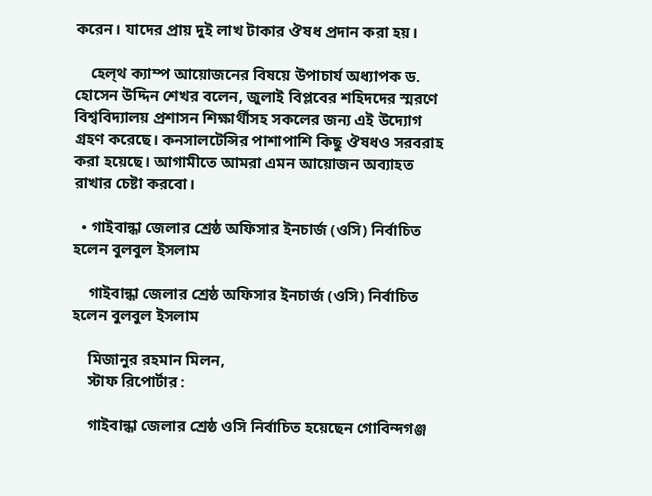করেন। যাদের প্রায় দুই লাখ টাকার ঔষধ প্রদান করা হয়।

    হেল্থ ক্যাম্প আয়োজনের বিষয়ে উপাচার্য অধ্যাপক ড. হোসেন উদ্দিন শেখর বলেন, জুলাই বিপ্লবের শহিদদের স্মরণে বিশ্ববিদ্যালয় প্রশাসন শিক্ষার্থীসহ সকলের জন্য এই উদ্যোগ গ্রহণ করেছে। কনসালটেন্সির পাশাপাশি কিছু ঔষধও সরবরাহ করা হয়েছে। আগামীতে আমরা এমন আয়োজন অব্যাহত রাখার চেষ্টা করবো।

  • গাইবান্ধা জেলার শ্রেষ্ঠ অফিসার ইনচার্জ (ওসি) নির্বাচিত হলেন বুলবুল ইসলাম

    গাইবান্ধা জেলার শ্রেষ্ঠ অফিসার ইনচার্জ (ওসি) নির্বাচিত হলেন বুলবুল ইসলাম

    মিজানুর রহমান মিলন,
    স্টাফ রিপোর্টার :

    গাইবান্ধা জেলার শ্রেষ্ঠ ওসি নির্বাচিত হয়েছেন গোবিন্দগঞ্জ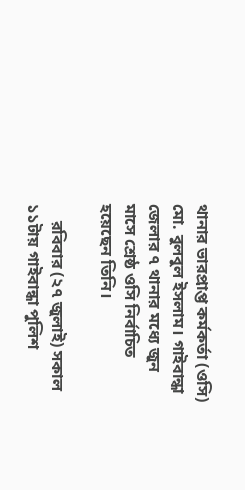থানার ভারপ্রাপ্ত কর্মকর্তা (ওসি) মো. বুলবুল ইসলাম। গাইবান্ধা জেলার ৭ থানার মধ্যে জুন মাসে শ্রেষ্ঠ ওসি নির্বাচিত হয়েছেন তিনি।

    রবিবার (২৭ জুলাই) সকাল ১১টায় গাইবান্ধা পুলিশ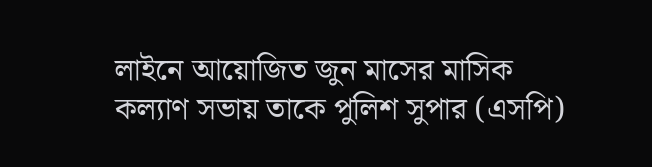লাইনে আয়োজিত জুন মাসের মাসিক কল্যাণ সভায় তাকে পুলিশ সুপার (এসপি)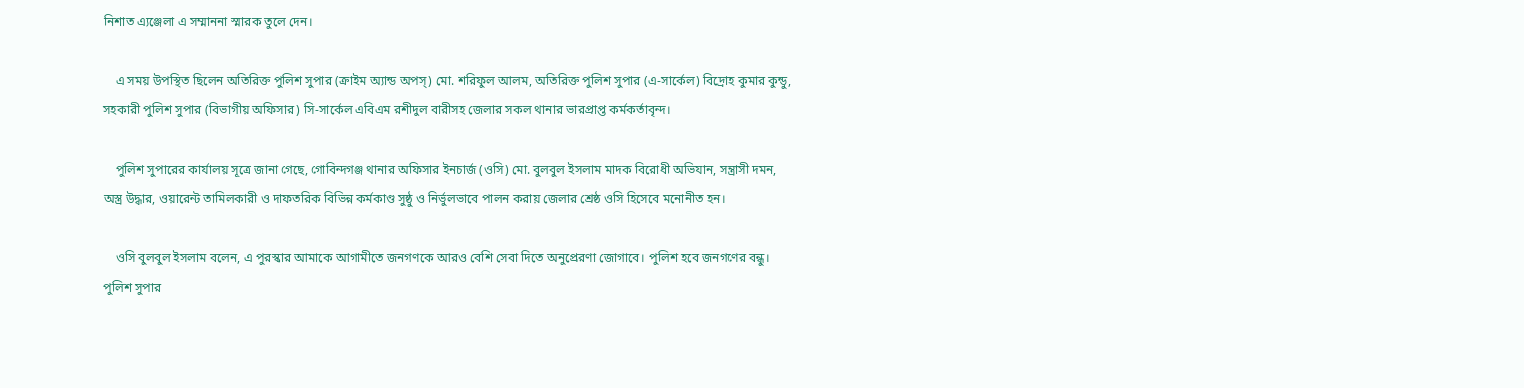নিশাত এ্যঞ্জেলা এ সম্মাননা স্মারক তুলে দেন।

    এ সময় উপস্থিত ছিলেন অতিরিক্ত পুলিশ সুপার (ক্রাইম অ্যান্ড অপস্) মো. শরিফুল আলম, অতিরিক্ত পুলিশ সুপার (এ-সার্কেল) বিদ্রোহ কুমার কুন্ডু, সহকারী পুলিশ সুপার (বিভাগীয় অফিসার) সি-সার্কেল এবিএম রশীদুল বারীসহ জেলার সকল থানার ভারপ্রাপ্ত কর্মকর্তাবৃন্দ।

    পুলিশ সুপারের কার্যালয় সূত্রে জানা গেছে, গোবিন্দগঞ্জ থানার অফিসার ইনচার্জ (ওসি) মো. বুলবুল ইসলাম মাদক বিরোধী অভিযান, সন্ত্রাসী দমন, অস্ত্র উদ্ধার, ওয়ারেন্ট তামিলকারী ও দাফতরিক বিভিন্ন কর্মকাণ্ড সুষ্ঠু ও নির্ভুলভাবে পালন করায় জেলার শ্রেষ্ঠ ওসি হিসেবে মনোনীত হন।

    ওসি বুলবুল ইসলাম বলেন, এ পুরস্কার আমাকে আগামীতে জনগণকে আরও বেশি সেবা দিতে অনুপ্রেরণা জোগাবে। পুলিশ হবে জনগণের বন্ধু। পুলিশ সুপার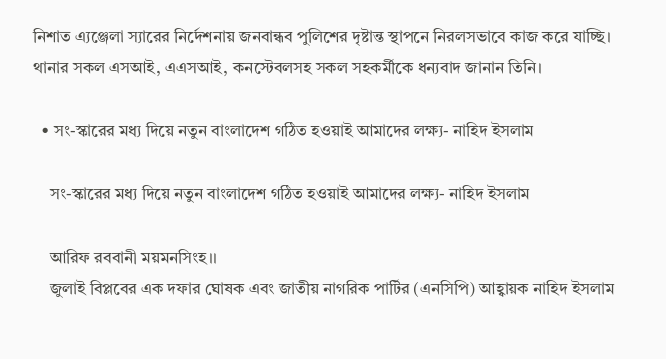নিশাত এ্যঞ্জেলা স্যারের নির্দেশনায় জনবান্ধব পুলিশের দৃষ্টান্ত স্থাপনে নিরলসভাবে কাজ করে যাচ্ছি। থানার সকল এসআই, এএসআই, কনস্টেবলসহ সকল সহকর্মীকে ধন্যবাদ জানান তিনি।

  • সং-স্কারের মধ্য দিয়ে নতুন বাংলাদেশ গঠিত হওয়াই আমাদের লক্ষ্য- নাহিদ ইসলাম

    সং-স্কারের মধ্য দিয়ে নতুন বাংলাদেশ গঠিত হওয়াই আমাদের লক্ষ্য- নাহিদ ইসলাম

    আরিফ রববানী ময়মনসিংহ।।
    জুলাই বিপ্লবের এক দফার ঘোষক এবং জাতীয় নাগরিক পার্টির (এনসিপি) আহ্বায়ক নাহিদ ইসলাম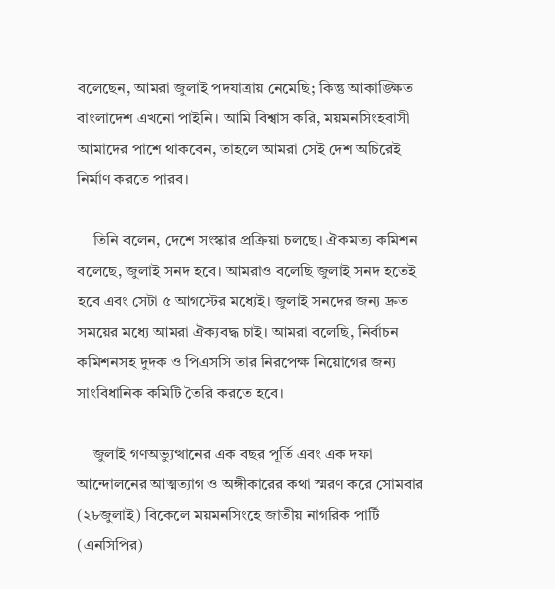বলেছেন, আমরা জুলাই পদযাত্রায় নেমেছি; কিন্তু আকাঙ্ক্ষিত বাংলাদেশ এখনো পাইনি। আমি বিশ্বাস করি, ময়মনসিংহবাসী আমাদের পাশে থাকবেন, তাহলে আমরা সেই দেশ অচিরেই নির্মাণ করতে পারব।

    তিনি বলেন, দেশে সংস্কার প্রক্রিয়া চলছে। ঐকমত্য কমিশন বলেছে, জুলাই সনদ হবে। আমরাও বলেছি জুলাই সনদ হতেই হবে এবং সেটা ৫ আগস্টের মধ্যেই। জুলাই সনদের জন্য দ্রুত সময়ের মধ্যে আমরা ঐক্যবদ্ধ চাই। আমরা বলেছি, নির্বাচন কমিশনসহ দুদক ও পিএসসি তার নিরপেক্ষ নিয়োগের জন্য সাংবিধানিক কমিটি তৈরি করতে হবে।

    জুলাই গণঅভ্যুত্থানের এক বছর পূর্তি এবং এক দফা আন্দোলনের আত্মত্যাগ ও অঙ্গীকারের কথা স্মরণ করে সোমবার (২৮জুলাই) বিকেলে ময়মনসিংহে জাতীয় নাগরিক পার্টি (এনসিপির)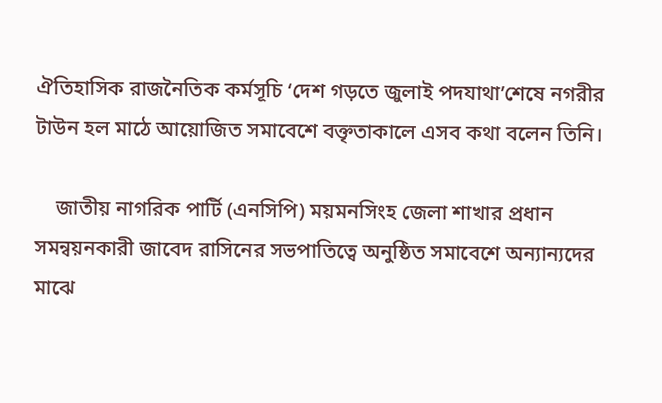ঐতিহাসিক রাজনৈতিক কর্মসূচি ‘দেশ গড়তে জুলাই পদযাথা’শেষে নগরীর টাউন হল মাঠে আয়োজিত সমাবেশে বক্তৃতাকালে এসব কথা বলেন তিনি।

    জাতীয় নাগরিক পার্টি (এনসিপি) ময়মনসিংহ জেলা শাখার প্রধান সমন্বয়নকারী জাবেদ রাসিনের সভপাতিত্বে অনুষ্ঠিত সমাবেশে অন্যান্যদের মাঝে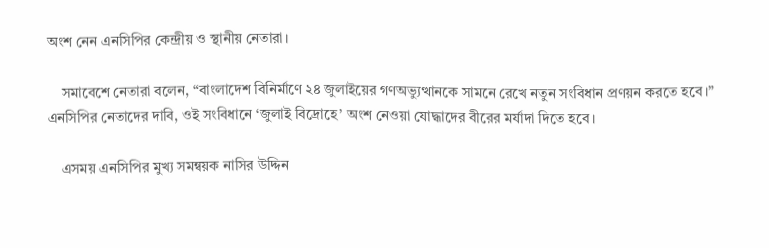অংশ নেন এনসিপির কেন্দ্রীয় ও স্থানীয় নেতারা।

    সমাবেশে নেতারা বলেন, “বাংলাদেশ বিনির্মাণে ২৪ জুলাইয়ের গণঅভ্যুত্থানকে সামনে রেখে নতুন সংবিধান প্রণয়ন করতে হবে।” এনসিপির নেতাদের দাবি, ওই সংবিধানে ‘জুলাই বিদ্রোহে’ অংশ নেওয়া যোদ্ধাদের বীরের মর্যাদা দিতে হবে।

    এসময় এনসিপির মুখ্য সমন্বয়ক নাসির উদ্দিন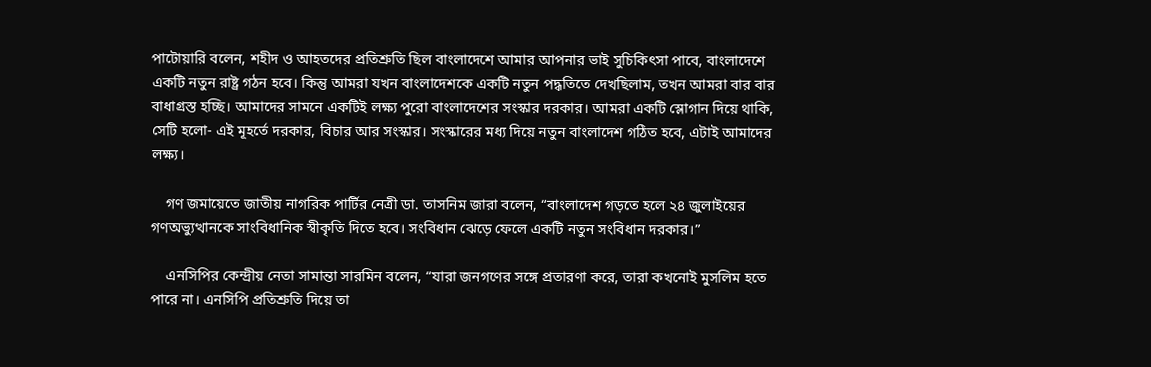পাটোয়ারি বলেন, শহীদ ও আহতদের প্রতিশ্রুতি ছিল বাংলাদেশে আমার আপনার ভাই সুচিকিৎসা পাবে, বাংলাদেশে একটি নতুন রাষ্ট্র গঠন হবে। কিন্তু আমরা যখন বাংলাদেশকে একটি নতুন পদ্ধতিতে দেখছিলাম, তখন আমরা বার বার বাধাগ্রস্ত হচ্ছি। আমাদের সামনে একটিই লক্ষ্য পুরো বাংলাদেশের সংস্কার দরকার। আমরা একটি স্লোগান দিয়ে থাকি, সেটি হলো- এই মূহর্তে দরকার, বিচার আর সংস্কার। সংস্কারের মধ্য দিয়ে নতুন বাংলাদেশ গঠিত হবে, এটাই আমাদের লক্ষ্য।

    গণ জমায়েতে জাতীয় নাগরিক পার্টির নেত্রী ডা. তাসনিম জারা বলেন, “বাংলাদেশ গড়তে হলে ২৪ জুলাইয়ের গণঅভ্যুত্থানকে সাংবিধানিক স্বীকৃতি দিতে হবে। সংবিধান ঝেড়ে ফেলে একটি নতুন সংবিধান দরকার।”

    এনসিপির কেন্দ্রীয় নেতা সামান্তা সারমিন বলেন, “যারা জনগণের সঙ্গে প্রতারণা করে, তারা কখনোই মুসলিম হতে পারে না। এনসিপি প্রতিশ্রুতি দিয়ে তা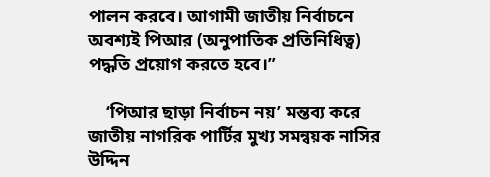পালন করবে। আগামী জাতীয় নির্বাচনে অবশ্যই পিআর (অনুপাতিক প্রতিনিধিত্ব) পদ্ধতি প্রয়োগ করতে হবে।”

    ‘পিআর ছাড়া নির্বাচন নয়’ মন্তব্য করে জাতীয় নাগরিক পার্টির মুখ্য সমন্বয়ক নাসির উদ্দিন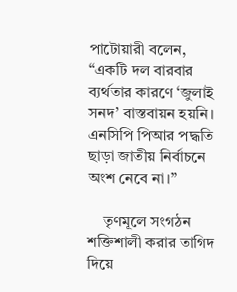পাটোয়ারী বলেন, “একটি দল বারবার ব্যর্থতার কারণে ‘জুলাই সনদ’ বাস্তবায়ন হয়নি। এনসিপি পিআর পদ্ধতি ছাড়া জাতীয় নির্বাচনে অংশ নেবে না।”

    তৃণমূলে সংগঠন শক্তিশালী করার তাগিদ দিয়ে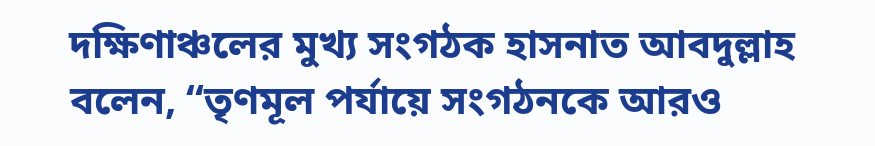দক্ষিণাঞ্চলের মুখ্য সংগঠক হাসনাত আবদুল্লাহ বলেন, “তৃণমূল পর্যায়ে সংগঠনকে আরও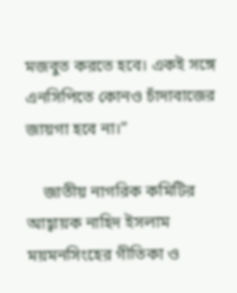মজবুত করতে হবে। একই সঙ্গে এনসিপিতে কোনও চাঁদাবাজের জায়গা হবে না।”

    জাতীয় নাগরিক কমিটির আহ্বায়ক নাহিদ ইসলাম ময়মনসিংহের গীতিকা ও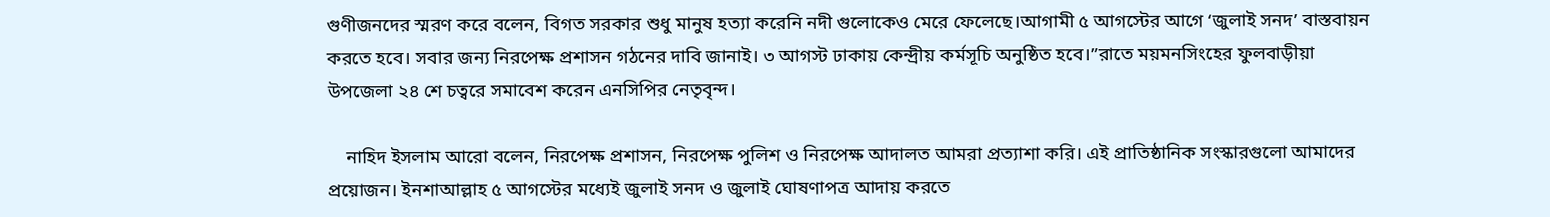গুণীজনদের স্মরণ করে বলেন, বিগত সরকার শুধু মানুষ হত্যা করেনি নদী গুলোকেও মেরে ফেলেছে।আগামী ৫ আগস্টের আগে ‘জুলাই সনদ’ বাস্তবায়ন করতে হবে। সবার জন্য নিরপেক্ষ প্রশাসন গঠনের দাবি জানাই। ৩ আগস্ট ঢাকায় কেন্দ্রীয় কর্মসূচি অনুষ্ঠিত হবে।”রাতে ময়মনসিংহের ফুলবাড়ীয়া উপজেলা ২৪ শে চত্বরে সমাবেশ করেন এনসিপির নেতৃবৃন্দ।

    নাহিদ ইসলাম আরো বলেন, নিরপেক্ষ প্রশাসন, নিরপেক্ষ পুলিশ ও নিরপেক্ষ আদালত আমরা প্রত্যাশা করি। এই প্রাতিষ্ঠানিক সংস্কারগুলো আমাদের প্রয়োজন। ইনশাআল্লাহ ৫ আগস্টের মধ্যেই জুলাই সনদ ও জুলাই ঘোষণাপত্র আদায় করতে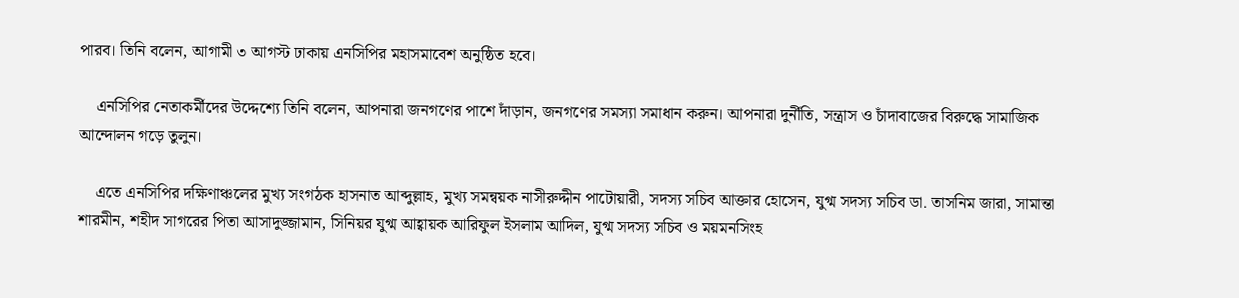পারব। তিনি বলেন, আগামী ৩ আগস্ট ঢাকায় এনসিপির মহাসমাবেশ অনুষ্ঠিত হবে।

    এনসিপির নেতাকর্মীদের উদ্দেশ্যে তিনি বলেন, আপনারা জনগণের পাশে দাঁড়ান, জনগণের সমস্যা সমাধান করুন। আপনারা দুর্নীতি, সন্ত্রাস ও চাঁদাবাজের বিরুদ্ধে সামাজিক আন্দোলন গড়ে তুলুন।

    এতে এনসিপির দক্ষিণাঞ্চলের মুখ্য সংগঠক হাসনাত আব্দুল্লাহ, মুখ্য সমন্বয়ক নাসীরুদ্দীন পাটোয়ারী, সদস্য সচিব আক্তার হোসেন, যুগ্ম সদস্য সচিব ডা. তাসনিম জারা, সামান্তা শারমীন, শহীদ সাগরের পিতা আসাদুজ্জামান, সিনিয়র যুগ্ম আহ্বায়ক আরিফুল ইসলাম আদিল, যুগ্ম সদস্য সচিব ও ময়মনসিংহ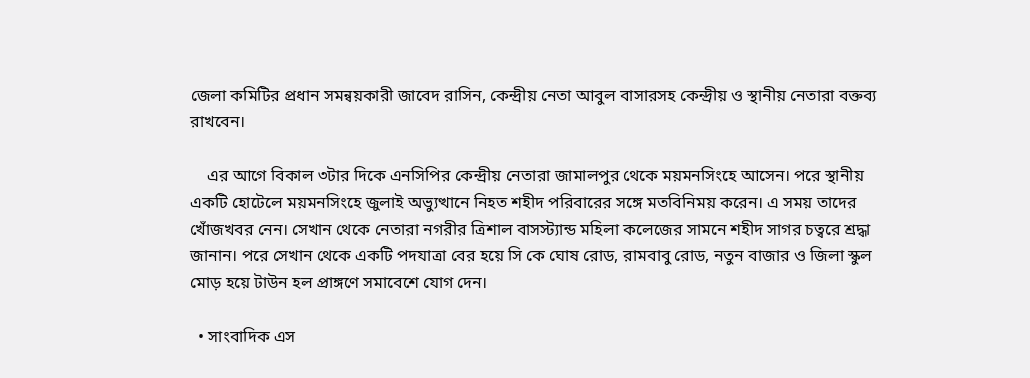জেলা কমিটির প্রধান সমন্বয়কারী জাবেদ রাসিন, কেন্দ্রীয় নেতা আবুল বাসারসহ কেন্দ্রীয় ও স্থানীয় নেতারা বক্তব্য রাখবেন।

    এর আগে বিকাল ৩টার দিকে এনসিপির কেন্দ্রীয় নেতারা জামালপুর থেকে ময়মনসিংহে আসেন। পরে স্থানীয় একটি হোটেলে ময়মনসিংহে জুলাই অভ্যুত্থানে নিহত শহীদ পরিবারের সঙ্গে মতবিনিময় করেন। এ সময় তাদের খোঁজখবর নেন। সেখান থেকে নেতারা নগরীর ত্রিশাল বাসস্ট্যান্ড মহিলা কলেজের সামনে শহীদ সাগর চত্বরে শ্রদ্ধা জানান। পরে সেখান থেকে একটি পদযাত্রা বের হয়ে সি কে ঘোষ রোড, রামবাবু রোড, নতুন বাজার ও জিলা স্কুল মোড় হয়ে টাউন হল প্রাঙ্গণে সমাবেশে যোগ দেন।

  • সাংবাদিক এস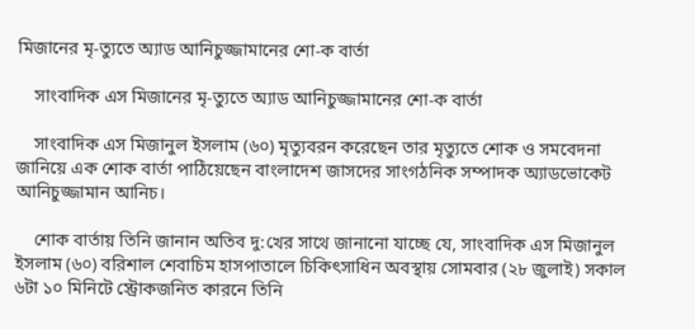মিজানের মৃ-ত্যুতে অ্যাড আনিচুজ্জামানের শো-ক বার্তা

    সাংবাদিক এস মিজানের মৃ-ত্যুতে অ্যাড আনিচুজ্জামানের শো-ক বার্তা

    সাংবাদিক এস মিজানুল ইসলাম (৬০) মৃত্যুবরন করেছেন তার মৃত্যুতে শোক ও সমবেদনা জানিয়ে এক শোক বার্তা পাঠিয়েছেন বাংলাদেশ জাসদের সাংগঠনিক সম্পাদক অ্যাডভোকেট আনিচুজ্জামান আনিচ।

    শোক বার্তায় তিনি জানান অতিব দু:খের সাথে জানানো যাচ্ছে যে, সাংবাদিক এস মিজানুল ইসলাম (৬০) বরিশাল শেবাচিম হাসপাতালে চিকিৎসাধিন অবস্থায় সোমবার (২৮ জুলাই) সকাল ৬টা ১০ মিনিটে স্ট্রোকজনিত কারনে তিনি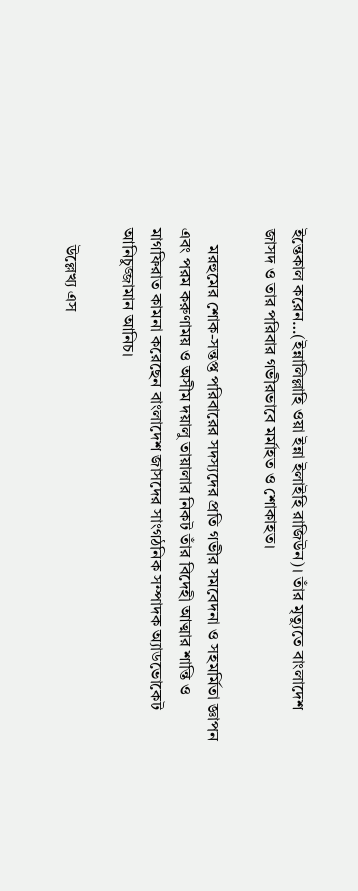ইন্তেকাল করেন…(ইন্নালিল্লাহি ওয়া ইন্না ইলাইহি রাজিউন)। তাঁর মৃত্যুতে বাংলাদেশ জাসদ ও তার পরিবার গভীরভাবে মর্মাহত ও শোকাহত।

    মরহুমের শোক-সন্তপ্ত পরিবারের সদস্যদের প্রতি গভীর সমবেদনা ও সহমর্মিতা জ্ঞাপন এবং পরম করুণাময় ও অসীম দয়ালু তায়ালার নিকট তাঁর বিদেহী আত্মার শান্তি ও মাগফিরাত কামনা করেছেন বাংলাদেশ জাসদের সাংগঠনিক সম্পাদক অ্যাডভোকেট আনিচুজ্জামান আনিচ।

    উল্লেখ্য এস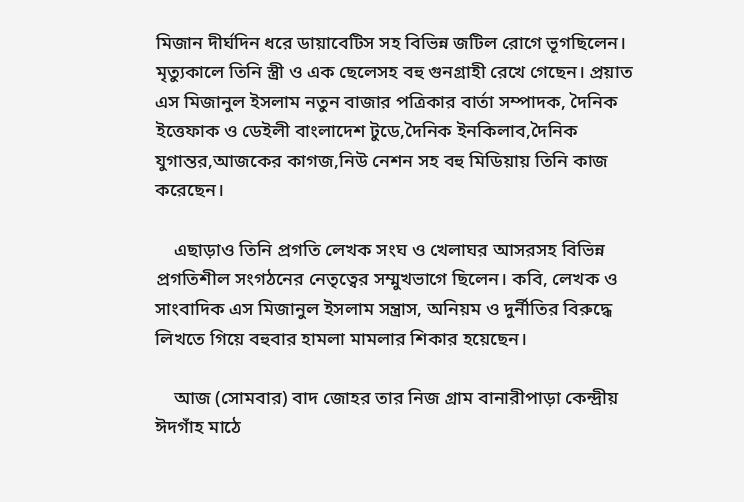মিজান দীর্ঘদিন ধরে ডায়াবেটিস সহ বিভিন্ন জটিল রোগে ভূগছিলেন। মৃত্যুকালে তিনি স্ত্রী ও এক ছেলেসহ বহু গুনগ্রাহী রেখে গেছেন। প্রয়াত এস মিজানুল ইসলাম নতুন বাজার পত্রিকার বার্তা সম্পাদক, দৈনিক ইত্তেফাক ও ডেইলী বাংলাদেশ টুডে,দৈনিক ইনকিলাব,দৈনিক যুগান্তর,আজকের কাগজ,নিউ নেশন সহ বহু মিডিয়ায় তিনি কাজ করেছেন।

    এছাড়াও তিনি প্রগতি লেখক সংঘ ও খেলাঘর আসরসহ বিভিন্ন প্রগতিশীল সংগঠনের নেতৃত্বের সম্মুখভাগে ছিলেন। কবি, লেখক ও সাংবাদিক এস মিজানুল ইসলাম সন্ত্রাস, অনিয়ম ও দুর্নীতির বিরুদ্ধে লিখতে গিয়ে বহুবার হামলা মামলার শিকার হয়েছেন।

    আজ (সোমবার) বাদ জোহর তার নিজ গ্রাম বানারীপাড়া কেন্দ্রীয় ঈদগাঁহ মাঠে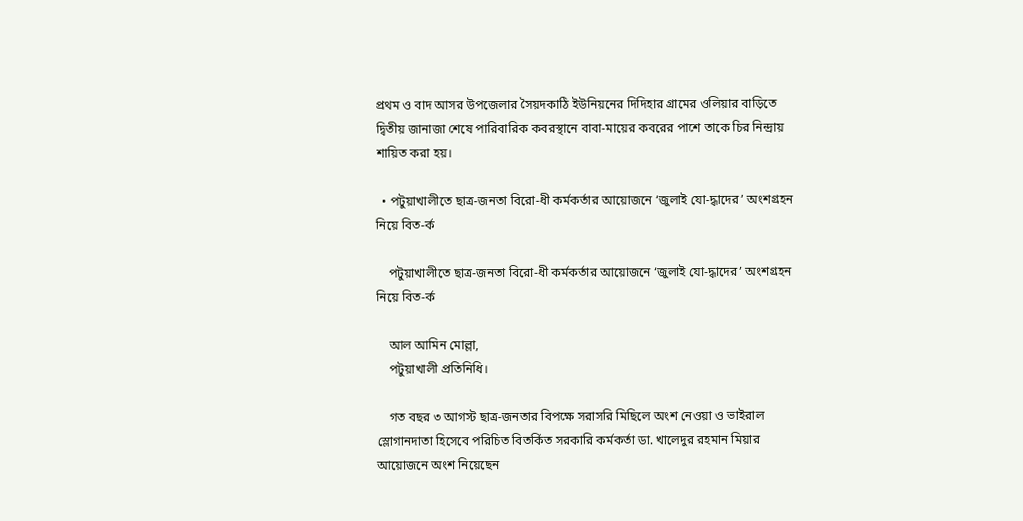প্রথম ও বাদ আসর উপজেলার সৈয়দকাঠি ইউনিয়নের দিদিহার গ্রামের ওলিয়ার বাড়িতে দ্বিতীয় জানাজা শেষে পারিবারিক কবরস্থানে বাবা-মায়ের কবরের পাশে তাকে চির নিন্দ্রায় শায়িত করা হয়।

  • পটুয়াখালীতে ছাত্র-জনতা বিরো-ধী কর্মকর্তার আয়োজনে ‘জুলাই যো-দ্ধাদের’ অংশগ্রহন নিয়ে বিত-র্ক

    পটুয়াখালীতে ছাত্র-জনতা বিরো-ধী কর্মকর্তার আয়োজনে ‘জুলাই যো-দ্ধাদের’ অংশগ্রহন নিয়ে বিত-র্ক

    আল আমিন মোল্লা,
    পটুয়াখালী প্রতিনিধি।

    গত বছর ৩ আগস্ট ছাত্র-জনতার বিপক্ষে সরাসরি মিছিলে অংশ নেওয়া ও ভাইরাল স্লোগানদাতা হিসেবে পরিচিত বিতর্কিত সরকারি কর্মকর্তা ডা. খালেদুর রহমান মিয়ার আয়োজনে অংশ নিয়েছেন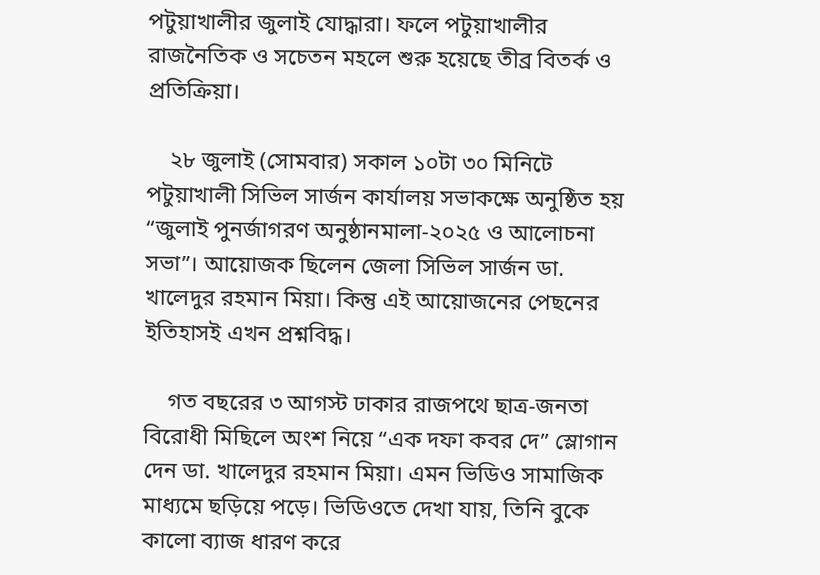পটুয়াখালীর জুলাই যোদ্ধারা। ফলে পটুয়াখালীর রাজনৈতিক ও সচেতন মহলে শুরু হয়েছে তীব্র বিতর্ক ও প্রতিক্রিয়া।

    ২৮ জুলাই (সোমবার) সকাল ১০টা ৩০ মিনিটে পটুয়াখালী সিভিল সার্জন কার্যালয় সভাকক্ষে অনুষ্ঠিত হয় “জুলাই পুনর্জাগরণ অনুষ্ঠানমালা-২০২৫ ও আলোচনা সভা”। আয়োজক ছিলেন জেলা সিভিল সার্জন ডা. খালেদুর রহমান মিয়া। কিন্তু এই আয়োজনের পেছনের ইতিহাসই এখন প্রশ্নবিদ্ধ।

    গত বছরের ৩ আগস্ট ঢাকার রাজপথে ছাত্র-জনতা বিরোধী মিছিলে অংশ নিয়ে “এক দফা কবর দে” স্লোগান দেন ডা. খালেদুর রহমান মিয়া। এমন ভিডিও সামাজিক মাধ্যমে ছড়িয়ে পড়ে। ভিডিওতে দেখা যায়, তিনি বুকে কালো ব্যাজ ধারণ করে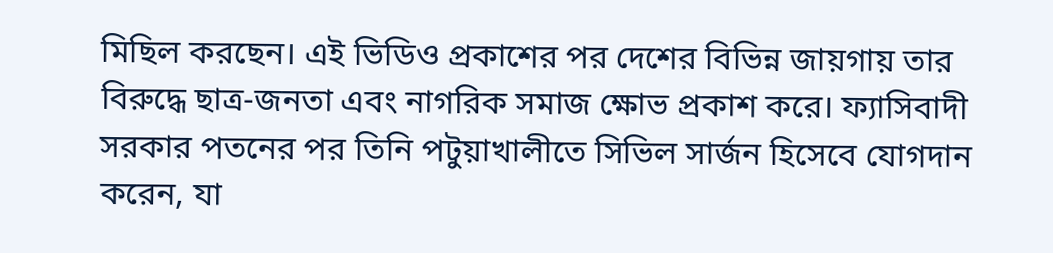মিছিল করছেন। এই ভিডিও প্রকাশের পর দেশের বিভিন্ন জায়গায় তার বিরুদ্ধে ছাত্র-জনতা এবং নাগরিক সমাজ ক্ষোভ প্রকাশ করে। ফ্যাসিবাদী সরকার পতনের পর তিনি পটুয়াখালীতে সিভিল সার্জন হিসেবে যোগদান করেন, যা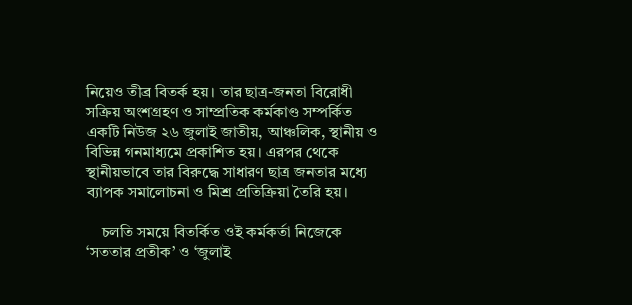নিয়েও তীব্র বিতর্ক হয়। তার ছাত্র-জনতা বিরোধী সক্রিয় অংশগ্রহণ ও সাম্প্রতিক কর্মকাণ্ড সম্পর্কিত একটি নিউজ ২৬ জুলাই জাতীয়, আঞ্চলিক, স্থানীয় ও বিভিন্ন গনমাধ্যমে প্রকাশিত হয়। এরপর থেকে স্থানীয়ভাবে তার বিরুদ্ধে সাধারণ ছাত্র জনতার মধ্যে ব্যাপক সমালোচনা ও মিশ্র প্রতিক্রিয়া তৈরি হয়।

    চলতি সময়ে বিতর্কিত ওই কর্মকর্তা নিজেকে ‘সততার প্রতীক’ ও ‘জুলাই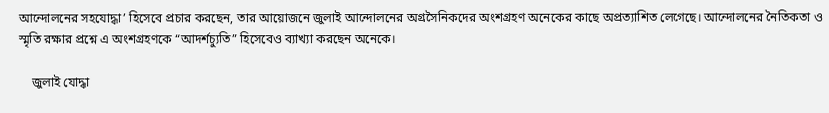আন্দোলনের সহযোদ্ধা’ হিসেবে প্রচার করছেন, তার আয়োজনে জুলাই আন্দোলনের অগ্রসৈনিকদের অংশগ্রহণ অনেকের কাছে অপ্রত্যাশিত লেগেছে। আন্দোলনের নৈতিকতা ও স্মৃতি রক্ষার প্রশ্নে এ অংশগ্রহণকে “আদর্শচ্যুতি” হিসেবেও ব্যাখ্যা করছেন অনেকে।

    জুলাই যোদ্ধা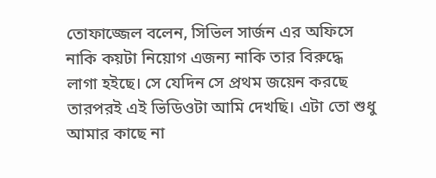তোফাজ্জেল বলেন, সিভিল সার্জন এর অফিসে নাকি কয়টা নিয়োগ এজন্য নাকি তার বিরুদ্ধে লাগা হইছে। সে যেদিন সে প্রথম জয়েন করছে তারপরই এই ভিডিওটা আমি দেখছি। এটা তো শুধু আমার কাছে না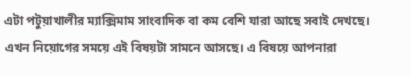এটা পটুয়াখালীর ম্যাক্সিমাম সাংবাদিক বা কম বেশি যারা আছে সবাই দেখছে। এখন নিয়োগের সময়ে এই বিষয়টা সামনে আসছে। এ বিষয়ে আপনারা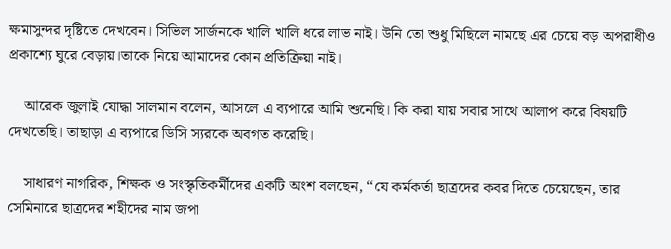ক্ষমাসুন্দর দৃষ্টিতে দেখবেন। সিভিল সার্জনকে খালি খালি ধরে লাভ নাই। উনি তো শুধু মিছিলে নামছে এর চেয়ে বড় অপরাধীও প্রকাশ্যে ঘুরে বেড়ায়।তাকে নিয়ে আমাদের কোন প্রতিক্রিয়া নাই।

    আরেক জুলাই যোদ্ধা সালমান বলেন, আসলে এ ব্যপারে আমি শুনেছি। কি করা যায় সবার সাথে আলাপ করে বিষয়টি দেখতেছি। তাছাড়া এ ব্যপারে ডিসি স্যরকে অবগত করেছি।

    সাধারণ নাগরিক, শিক্ষক ও সংস্কৃতিকর্মীদের একটি অংশ বলছেন, “যে কর্মকর্তা ছাত্রদের কবর দিতে চেয়েছেন, তার সেমিনারে ছাত্রদের শহীদের নাম জপা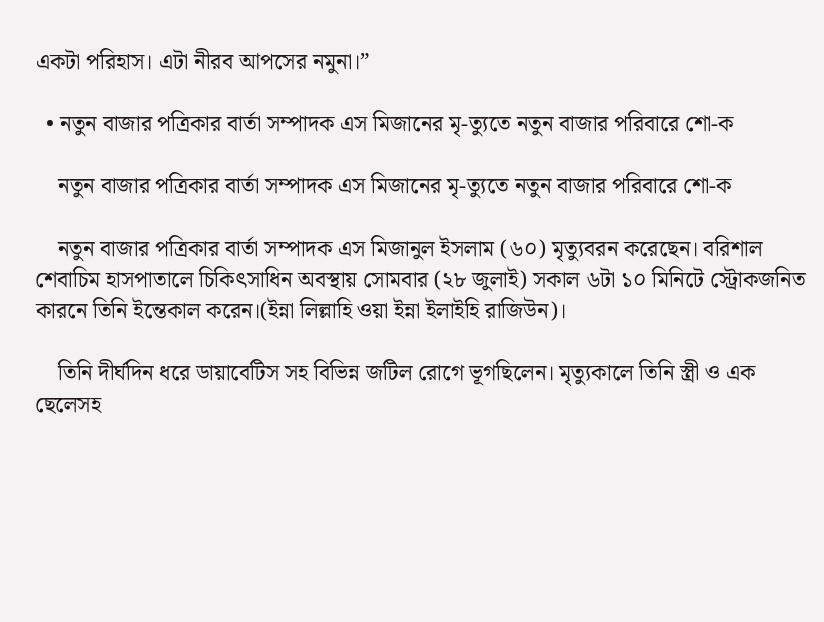একটা পরিহাস। এটা নীরব আপসের নমুনা।”

  • নতুন বাজার পত্রিকার বার্তা সম্পাদক এস মিজানের মৃ-ত্যুতে নতুন বাজার পরিবারে শো-ক

    নতুন বাজার পত্রিকার বার্তা সম্পাদক এস মিজানের মৃ-ত্যুতে নতুন বাজার পরিবারে শো-ক

    নতুন বাজার পত্রিকার বার্তা সম্পাদক এস মিজানুল ইসলাম (৬০) মৃত্যুবরন করেছেন। বরিশাল শেবাচিম হাসপাতালে চিকিৎসাধিন অবস্থায় সোমবার (২৮ জুলাই) সকাল ৬টা ১০ মিনিটে স্ট্রোকজনিত কারনে তিনি ইন্তেকাল করেন।(ইন্না লিল্লাহি ওয়া ইন্না ইলাইহি রাজিউন)।

    তিনি দীর্ঘদিন ধরে ডায়াবেটিস সহ বিভিন্ন জটিল রোগে ভূগছিলেন। মৃত্যুকালে তিনি স্ত্রী ও এক ছেলেসহ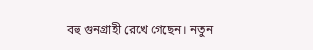বহু গুনগ্রাহী রেখে গেছেন। নতুন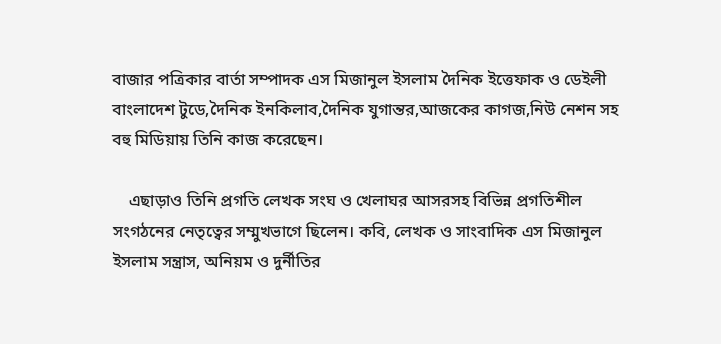বাজার পত্রিকার বার্তা সম্পাদক এস মিজানুল ইসলাম দৈনিক ইত্তেফাক ও ডেইলী বাংলাদেশ টুডে,দৈনিক ইনকিলাব,দৈনিক যুগান্তর,আজকের কাগজ,নিউ নেশন সহ বহু মিডিয়ায় তিনি কাজ করেছেন।

    এছাড়াও তিনি প্রগতি লেখক সংঘ ও খেলাঘর আসরসহ বিভিন্ন প্রগতিশীল সংগঠনের নেতৃত্বের সম্মুখভাগে ছিলেন। কবি, লেখক ও সাংবাদিক এস মিজানুল ইসলাম সন্ত্রাস, অনিয়ম ও দুর্নীতির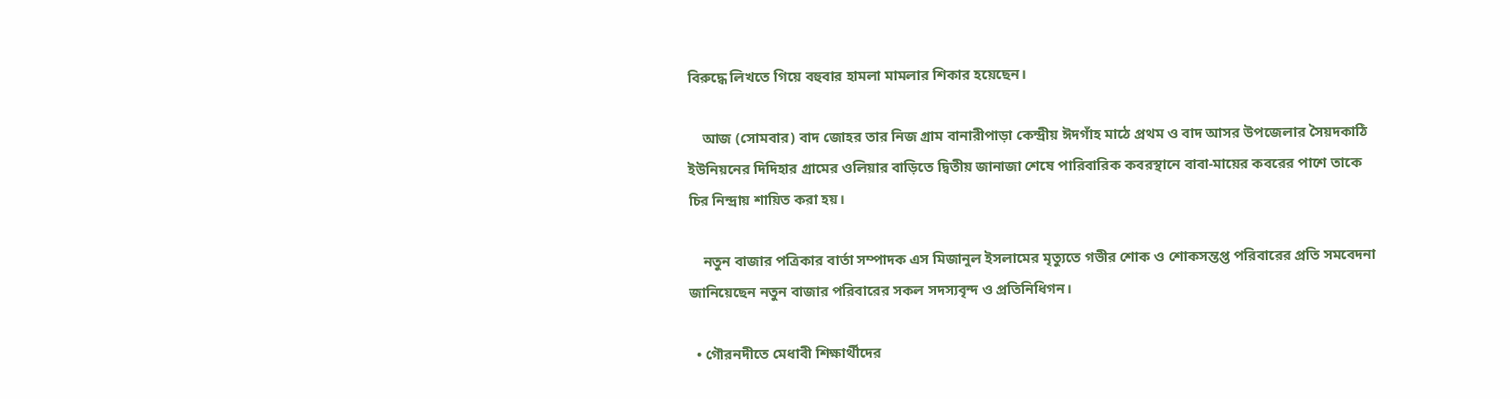বিরুদ্ধে লিখতে গিয়ে বহুবার হামলা মামলার শিকার হয়েছেন।

    আজ (সোমবার) বাদ জোহর তার নিজ গ্রাম বানারীপাড়া কেন্দ্রীয় ঈদগাঁহ মাঠে প্রথম ও বাদ আসর উপজেলার সৈয়দকাঠি ইউনিয়নের দিদিহার গ্রামের ওলিয়ার বাড়িতে দ্বিতীয় জানাজা শেষে পারিবারিক কবরস্থানে বাবা-মায়ের কবরের পাশে তাকে চির নিন্দ্রায় শায়িত করা হয়।

    নতুন বাজার পত্রিকার বার্তা সম্পাদক এস মিজানুল ইসলামের মৃত্যুতে গভীর শোক ও শোকসন্তপ্ত পরিবারের প্রতি সমবেদনা জানিয়েছেন নতুন বাজার পরিবারের সকল সদস্যবৃন্দ ও প্রতিনিধিগন।

  • গৌরনদীতে মেধাবী শিক্ষার্থীদের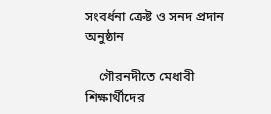সংবর্ধনা ক্রেষ্ট ও সনদ প্রদান অনুষ্ঠান

    গৌরনদীতে মেধাবী শিক্ষার্থীদের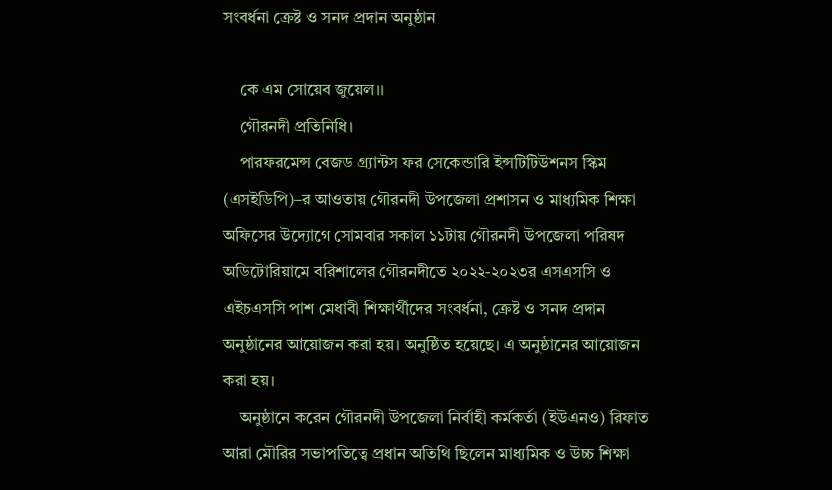সংবর্ধনা ক্রেষ্ট ও সনদ প্রদান অনুষ্ঠান

    কে এম সোয়েব জুয়েল।।
    গৌরনদী প্রতিনিধি।
    পারফরমেন্স বেজড গ্র্যান্টস ফর সেকেন্ডারি ইন্সটিটিউশনস স্কিম (এসইডিপি)–র আওতায় গৌরনদী উপজেলা প্রশাসন ও মাধ্যমিক শিক্ষা অফিসের উদ্যোগে সোমবার সকাল ১১টায় গৌরনদী উপজেলা পরিষদ অডিটোরিয়ামে বরিশালের গৌরনদীতে ২০২২-২০২৩র এসএসসি ও এইচএসসি পাশ মেধাবী শিক্ষার্থীদের সংবর্ধনা, ক্রেষ্ট ও সনদ প্রদান অনুষ্ঠানের আয়োজন করা হয়। অনুষ্ঠিত হয়েছে। এ অনুষ্ঠানের আয়োজন করা হয়।
    অনুষ্ঠানে করেন গৌরনদী উপজেলা নির্বাহী কর্মকর্তা (ইউএনও) রিফাত আরা মৌরির সভাপতিত্বে প্রধান অতিথি ছিলেন মাধ্যমিক ও উচ্চ শিক্ষা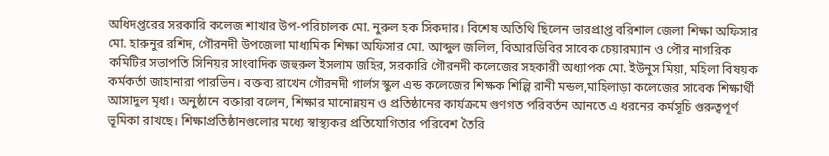অধিদপ্তরের সরকারি কলেজ শাখার উপ-পরিচালক মো. নুরুল হক সিকদার। বিশেষ অতিথি ছিলেন ভারপ্রাপ্ত বরিশাল জেলা শিক্ষা অফিসার মো. হারুনুর রশিদ, গৌরনদী উপজেলা মাধ্যমিক শিক্ষা অফিসার মো. আব্দুল জলিল, বিআরডিবির সাবেক চেয়ারম্যান ও পৌর নাগরিক কমিটির সভাপতি সিনিয়র সাংবাদিক জহুরুল ইসলাম জহির, সরকারি গৌরনদী কলেজের সহকারী অধ্যাপক মো. ইউনুস মিয়া, মহিলা বিষয়ক কর্মকর্তা জাহানারা পারভিন। বক্তব্য রাখেন গৌরনদী গার্লস স্কুল এন্ড কলেজের শিক্ষক শিল্পি রানী মন্ডল,মাহিলাড়া কলেজের সাবেক শিক্ষার্থী আসাদুল মৃধা। অনুষ্ঠানে বক্তারা বলেন, শিক্ষার মানোন্নয়ন ও প্রতিষ্ঠানের কার্যক্রমে গুণগত পরিবর্তন আনতে এ ধরনের কর্মসূচি গুরুত্বপূর্ণ ভূমিকা রাখছে। শিক্ষাপ্রতিষ্ঠানগুলোর মধ্যে স্বাস্থ্যকর প্রতিযোগিতার পরিবেশ তৈরি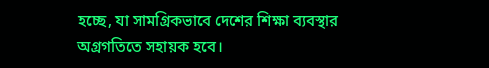হচ্ছে, যা সামগ্রিকভাবে দেশের শিক্ষা ব্যবস্থার অগ্রগতিতে সহায়ক হবে।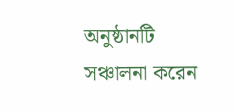অনুষ্ঠানটি সঞ্চালনা করেন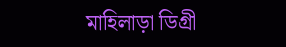মাহিলাড়া ডিগ্রী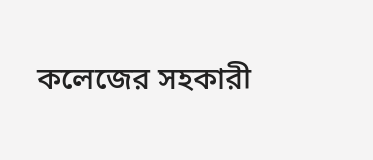কলেজের সহকারী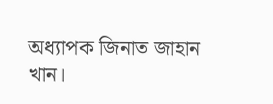অধ্যাপক জিনাত জাহান খান।